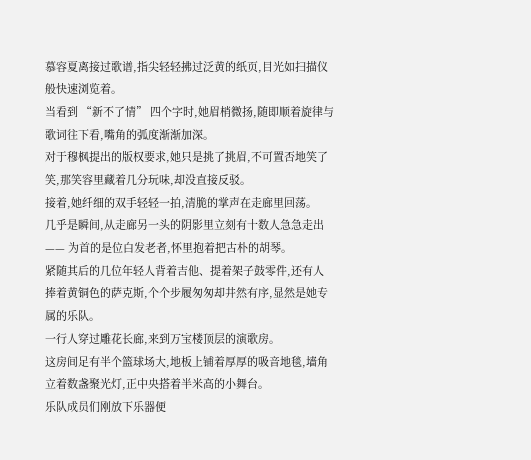慕容夏离接过歌谱,指尖轻轻拂过泛黄的纸页,目光如扫描仪般快速浏览着。
当看到 “新不了情” 四个字时,她眉梢微扬,随即顺着旋律与歌词往下看,嘴角的弧度渐渐加深。
对于穆枫提出的版权要求,她只是挑了挑眉,不可置否地笑了笑,那笑容里藏着几分玩味,却没直接反驳。
接着,她纤细的双手轻轻一拍,清脆的掌声在走廊里回荡。
几乎是瞬间,从走廊另一头的阴影里立刻有十数人急急走出 —— 为首的是位白发老者,怀里抱着把古朴的胡琴。
紧随其后的几位年轻人背着吉他、提着架子鼓零件,还有人捧着黄铜色的萨克斯,个个步履匆匆却井然有序,显然是她专属的乐队。
一行人穿过雕花长廊,来到万宝楼顶层的演歌房。
这房间足有半个篮球场大,地板上铺着厚厚的吸音地毯,墙角立着数盏聚光灯,正中央搭着半米高的小舞台。
乐队成员们刚放下乐器便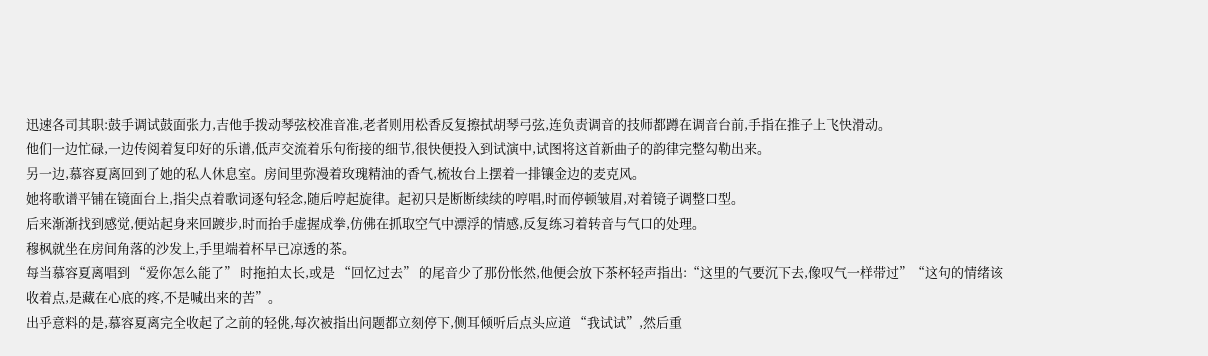迅速各司其职:鼓手调试鼓面张力,吉他手拨动琴弦校准音准,老者则用松香反复擦拭胡琴弓弦,连负责调音的技师都蹲在调音台前,手指在推子上飞快滑动。
他们一边忙碌,一边传阅着复印好的乐谱,低声交流着乐句衔接的细节,很快便投入到试演中,试图将这首新曲子的韵律完整勾勒出来。
另一边,慕容夏离回到了她的私人休息室。房间里弥漫着玫瑰精油的香气,梳妆台上摆着一排镶金边的麦克风。
她将歌谱平铺在镜面台上,指尖点着歌词逐句轻念,随后哼起旋律。起初只是断断续续的哼唱,时而停顿皱眉,对着镜子调整口型。
后来渐渐找到感觉,便站起身来回踱步,时而抬手虚握成拳,仿佛在抓取空气中漂浮的情感,反复练习着转音与气口的处理。
穆枫就坐在房间角落的沙发上,手里端着杯早已凉透的茶。
每当慕容夏离唱到 “爱你怎么能了” 时拖拍太长,或是 “回忆过去” 的尾音少了那份怅然,他便会放下茶杯轻声指出:“这里的气要沉下去,像叹气一样带过”“这句的情绪该收着点,是藏在心底的疼,不是喊出来的苦”。
出乎意料的是,慕容夏离完全收起了之前的轻佻,每次被指出问题都立刻停下,侧耳倾听后点头应道 “我试试”,然后重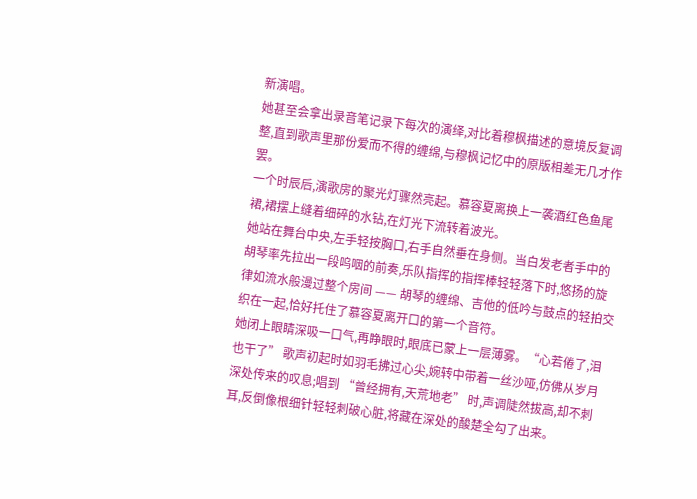新演唱。
她甚至会拿出录音笔记录下每次的演绎,对比着穆枫描述的意境反复调整,直到歌声里那份爱而不得的缠绵,与穆枫记忆中的原版相差无几才作罢。
一个时辰后,演歌房的聚光灯骤然亮起。慕容夏离换上一袭酒红色鱼尾裙,裙摆上缝着细碎的水钻,在灯光下流转着波光。
她站在舞台中央,左手轻按胸口,右手自然垂在身侧。当白发老者手中的胡琴率先拉出一段呜咽的前奏,乐队指挥的指挥棒轻轻落下时,悠扬的旋律如流水般漫过整个房间 —— 胡琴的缠绵、吉他的低吟与鼓点的轻拍交织在一起,恰好托住了慕容夏离开口的第一个音符。
她闭上眼睛深吸一口气,再睁眼时,眼底已蒙上一层薄雾。“心若倦了,泪也干了” 歌声初起时如羽毛拂过心尖,婉转中带着一丝沙哑,仿佛从岁月深处传来的叹息;唱到 “曾经拥有,天荒地老” 时,声调陡然拔高,却不刺耳,反倒像根细针轻轻刺破心脏,将藏在深处的酸楚全勾了出来。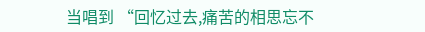当唱到 “回忆过去,痛苦的相思忘不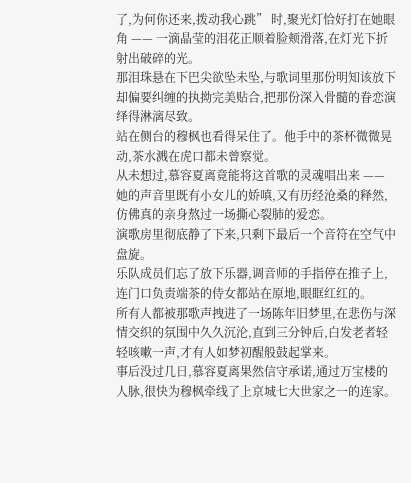了,为何你还来,拨动我心跳” 时,聚光灯恰好打在她眼角 —— 一滴晶莹的泪花正顺着脸颊滑落,在灯光下折射出破碎的光。
那泪珠悬在下巴尖欲坠未坠,与歌词里那份明知该放下却偏要纠缠的执拗完美贴合,把那份深入骨髓的眷恋演绎得淋漓尽致。
站在侧台的穆枫也看得呆住了。他手中的茶杯微微晃动,茶水溅在虎口都未曾察觉。
从未想过,慕容夏离竟能将这首歌的灵魂唱出来 —— 她的声音里既有小女儿的娇嗔,又有历经沧桑的释然,仿佛真的亲身熬过一场撕心裂肺的爱恋。
演歌房里彻底静了下来,只剩下最后一个音符在空气中盘旋。
乐队成员们忘了放下乐器,调音师的手指停在推子上,连门口负责端茶的侍女都站在原地,眼眶红红的。
所有人都被那歌声拽进了一场陈年旧梦里,在悲伤与深情交织的氛围中久久沉沦,直到三分钟后,白发老者轻轻咳嗽一声,才有人如梦初醒般鼓起掌来。
事后没过几日,慕容夏离果然信守承诺,通过万宝楼的人脉,很快为穆枫牵线了上京城七大世家之一的连家。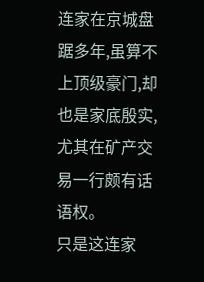连家在京城盘踞多年,虽算不上顶级豪门,却也是家底殷实,尤其在矿产交易一行颇有话语权。
只是这连家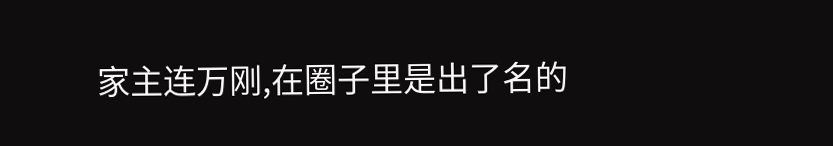家主连万刚,在圈子里是出了名的